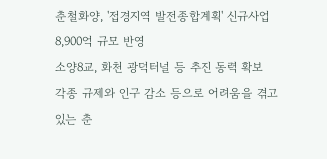춘철화양, '접경지역 발전종합계획' 신규사업 8,900억 규모 반영
소양8교, 화천 광덕터널 등 추진 동력 확보
각종 규제와 인구 감소 등으로 어려움을 겪고 있는 춘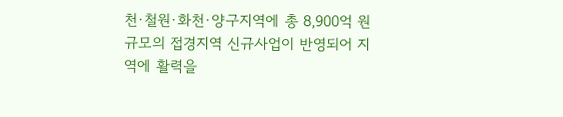천·철원·화천·양구지역에 총 8,900억 원 규모의 접경지역 신규사업이 반영되어 지역에 활력을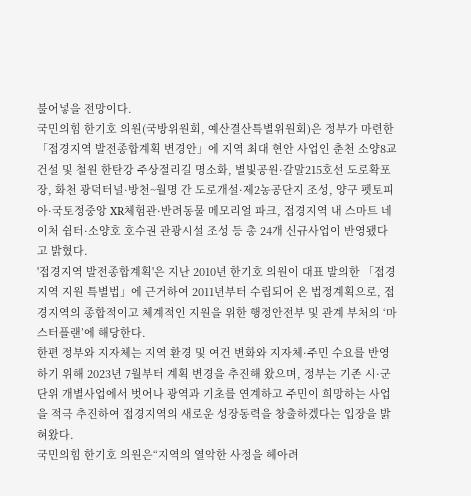불어넣을 전망이다.
국민의힘 한기호 의원(국방위원회, 예산결산특별위원회)은 정부가 마련한 「접경지역 발전종합계획 변경안」에 지역 최대 현안 사업인 춘천 소양8교 건설 및 철원 한탄강 주상절리길 명소화, 별빛공원·갈말215호선 도로확포장, 화천 광덕터널·방천~월명 간 도로개설·제2농공단지 조성, 양구 펫토피아·국토정중앙 XR체험관·반려동물 메모리얼 파크, 접경지역 내 스마트 네이처 쉼터·소양호 호수권 관광시설 조성 등 총 24개 신규사업이 반영됐다고 밝혔다.
'접경지역 발전종합계획'은 지난 2010년 한기호 의원이 대표 발의한 「접경지역 지원 특별법」에 근거하여 2011년부터 수립되어 온 법정계획으로, 접경지역의 종합적이고 체계적인 지원을 위한 행정안전부 및 관계 부처의 ‘마스터플랜’에 해당한다.
한편 정부와 지자체는 지역 환경 및 여건 변화와 지자체·주민 수요를 반영하기 위해 2023년 7월부터 계획 변경을 추진해 왔으며, 정부는 기존 시·군 단위 개별사업에서 벗어나 광역과 기초를 연계하고 주민이 희망하는 사업을 적극 추진하여 접경지역의 새로운 성장동력을 창출하겠다는 입장을 밝혀왔다.
국민의힘 한기호 의원은“지역의 열악한 사정을 헤아려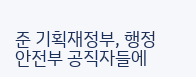준 기획재정부, 행정안전부 공직자들에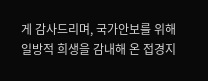게 감사드리며, 국가안보를 위해 일방적 희생을 감내해 온 접경지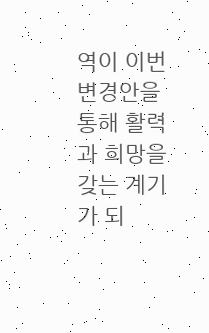역이 이번 변경안을 통해 활력과 희망을 갖는 계기가 되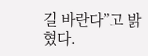길 바란다”고 밝혔다.